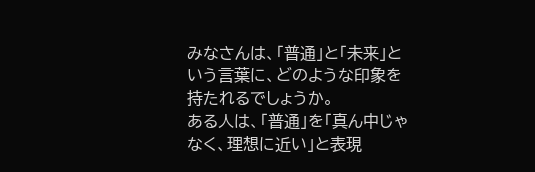みなさんは、「普通」と「未来」という言葉に、どのような印象を持たれるでしょうか。
ある人は、「普通」を「真ん中じゃなく、理想に近い」と表現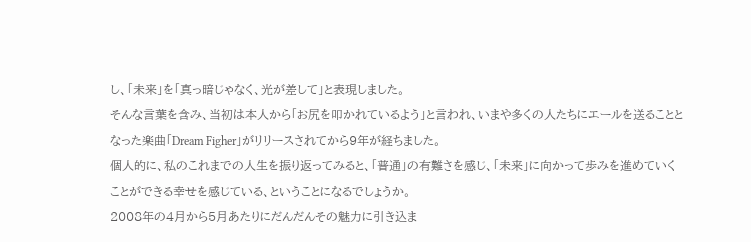し、「未来」を「真っ暗じゃなく、光が差して」と表現しました。
そんな言葉を含み、当初は本人から「お尻を叩かれているよう」と言われ、いまや多くの人たちにエールを送ることとなった楽曲「Dream Figher」がリリースされてから9年が経ちました。
個人的に、私のこれまでの人生を振り返ってみると、「普通」の有難さを感じ、「未来」に向かって歩みを進めていくことができる幸せを感じている、ということになるでしょうか。
2008年の4月から5月あたりにだんだんその魅力に引き込ま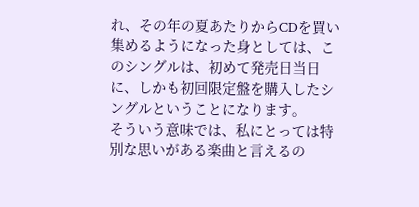れ、その年の夏あたりからCDを買い集めるようになった身としては、このシングルは、初めて発売日当日に、しかも初回限定盤を購入したシングルということになります。
そういう意味では、私にとっては特別な思いがある楽曲と言えるの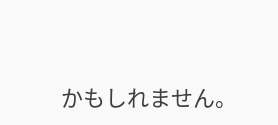かもしれません。